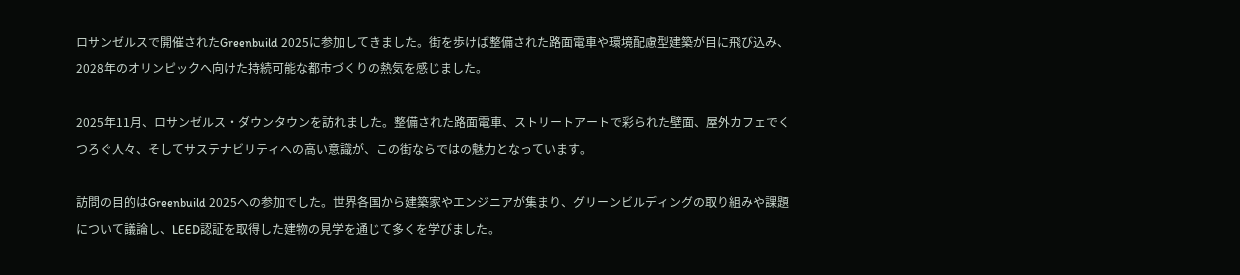ロサンゼルスで開催されたGreenbuild 2025に参加してきました。街を歩けば整備された路面電車や環境配慮型建築が目に飛び込み、2028年のオリンピックへ向けた持続可能な都市づくりの熱気を感じました。

2025年11月、ロサンゼルス・ダウンタウンを訪れました。整備された路面電車、ストリートアートで彩られた壁面、屋外カフェでくつろぐ人々、そしてサステナビリティへの高い意識が、この街ならではの魅力となっています。

訪問の目的はGreenbuild 2025への参加でした。世界各国から建築家やエンジニアが集まり、グリーンビルディングの取り組みや課題について議論し、LEED認証を取得した建物の見学を通じて多くを学びました。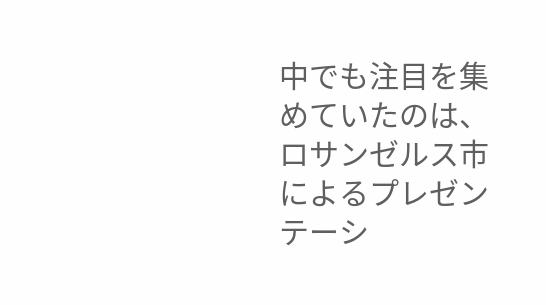中でも注目を集めていたのは、ロサンゼルス市によるプレゼンテーシ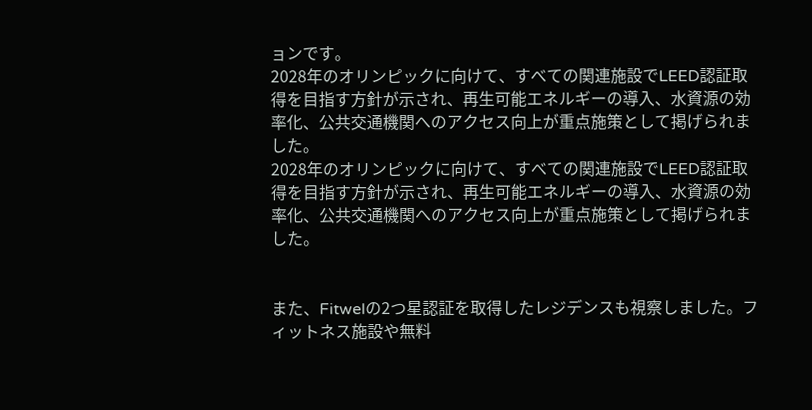ョンです。
2028年のオリンピックに向けて、すべての関連施設でLEED認証取得を目指す方針が示され、再生可能エネルギーの導入、水資源の効率化、公共交通機関へのアクセス向上が重点施策として掲げられました。
2028年のオリンピックに向けて、すべての関連施設でLEED認証取得を目指す方針が示され、再生可能エネルギーの導入、水資源の効率化、公共交通機関へのアクセス向上が重点施策として掲げられました。


また、Fitwelの2つ星認証を取得したレジデンスも視察しました。フィットネス施設や無料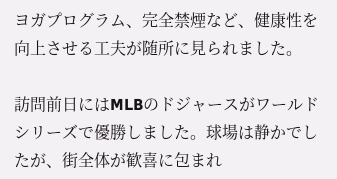ヨガプログラム、完全禁煙など、健康性を向上させる工夫が随所に見られました。

訪問前日にはMLBのドジャースがワールドシリーズで優勝しました。球場は静かでしたが、街全体が歓喜に包まれ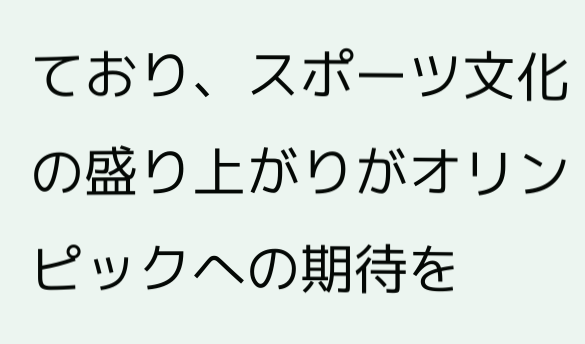ており、スポーツ文化の盛り上がりがオリンピックへの期待を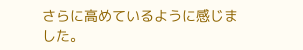さらに高めているように感じました。